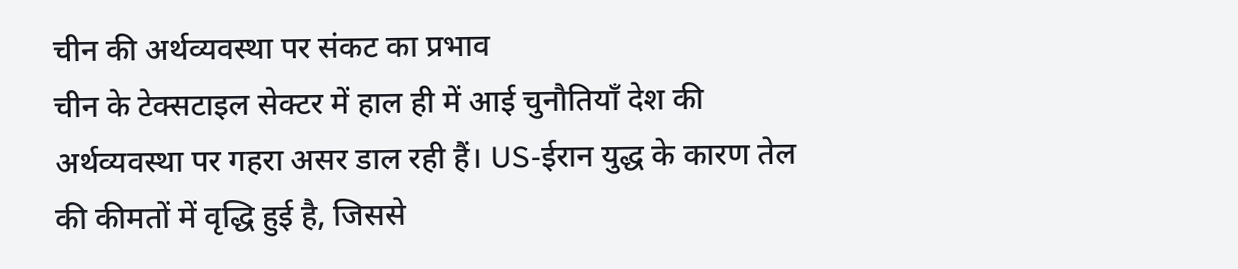चीन की अर्थव्यवस्था पर संकट का प्रभाव
चीन के टेक्सटाइल सेक्टर में हाल ही में आई चुनौतियाँ देश की अर्थव्यवस्था पर गहरा असर डाल रही हैं। US-ईरान युद्ध के कारण तेल की कीमतों में वृद्धि हुई है, जिससे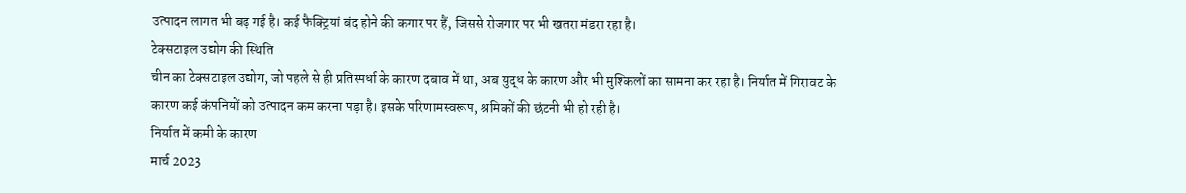उत्पादन लागत भी बढ़ गई है। कई फैक्ट्रियां बंद होने की कगार पर हैं, जिससे रोजगार पर भी खतरा मंडरा रहा है।
टेक्सटाइल उद्योग की स्थिति
चीन का टेक्सटाइल उद्योग, जो पहले से ही प्रतिस्पर्धा के कारण दबाव में था, अब युद्ध के कारण और भी मुश्किलों का सामना कर रहा है। निर्यात में गिरावट के कारण कई कंपनियों को उत्पादन कम करना पड़ा है। इसके परिणामस्वरूप, श्रमिकों की छंटनी भी हो रही है।
निर्यात में कमी के कारण
मार्च 2023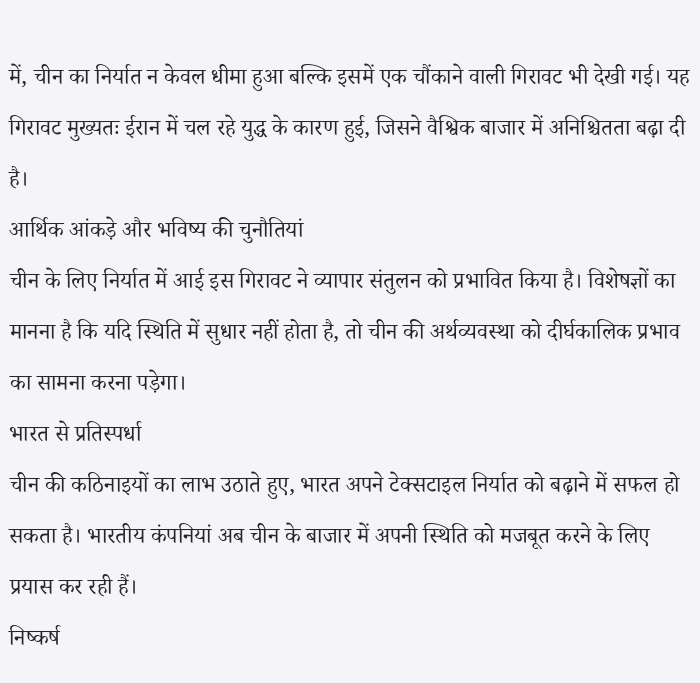में, चीन का निर्यात न केवल धीमा हुआ बल्कि इसमें एक चौंकाने वाली गिरावट भी देखी गई। यह गिरावट मुख्यतः ईरान में चल रहे युद्ध के कारण हुई, जिसने वैश्विक बाजार में अनिश्चितता बढ़ा दी है।
आर्थिक आंकड़े और भविष्य की चुनौतियां
चीन के लिए निर्यात में आई इस गिरावट ने व्यापार संतुलन को प्रभावित किया है। विशेषज्ञों का मानना है कि यदि स्थिति में सुधार नहीं होता है, तो चीन की अर्थव्यवस्था को दीर्घकालिक प्रभाव का सामना करना पड़ेगा।
भारत से प्रतिस्पर्धा
चीन की कठिनाइयों का लाभ उठाते हुए, भारत अपने टेक्सटाइल निर्यात को बढ़ाने में सफल हो सकता है। भारतीय कंपनियां अब चीन के बाजार में अपनी स्थिति को मजबूत करने के लिए प्रयास कर रही हैं।
निष्कर्ष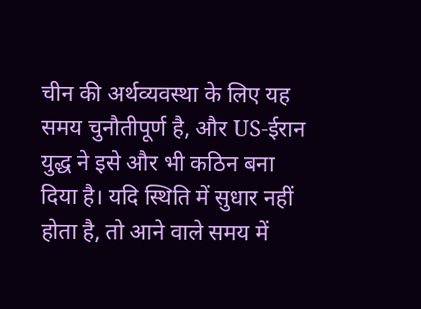चीन की अर्थव्यवस्था के लिए यह समय चुनौतीपूर्ण है, और US-ईरान युद्ध ने इसे और भी कठिन बना दिया है। यदि स्थिति में सुधार नहीं होता है, तो आने वाले समय में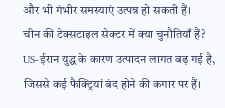और भी गंभीर समस्याएं उत्पन्न हो सकती हैं।
चीन की टेक्सटाइल सेक्टर में क्या चुनौतियाँ हैं?
US-ईरान युद्ध के कारण उत्पादन लागत बढ़ गई है, जिससे कई फैक्ट्रियां बंद होने की कगार पर हैं।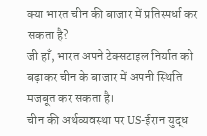क्या भारत चीन की बाजार में प्रतिस्पर्धा कर सकता है?
जी हाँ, भारत अपने टेक्सटाइल निर्यात को बढ़ाकर चीन के बाजार में अपनी स्थिति मजबूत कर सकता है।
चीन की अर्थव्यवस्था पर US-ईरान युद्ध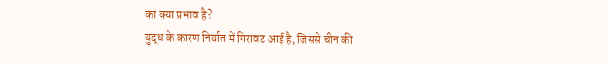का क्या प्रभाव है?
युद्ध के कारण निर्यात में गिरावट आई है, जिससे चीन की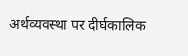अर्थव्यवस्था पर दीर्घकालिक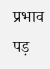प्रभाव पड़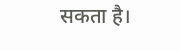सकता है।